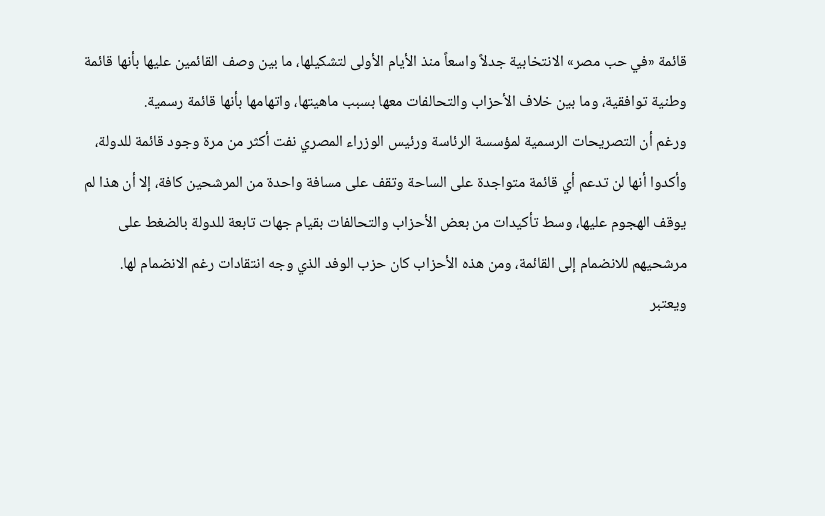قائمة «في حب مصر» الانتخابية جدلاً واسعاً منذ الأيام الأولى لتشكيلها، ما بين وصف القائمين عليها بأنها قائمة وطنية توافقية، وما بين خلاف الأحزاب والتحالفات معها بسبب ماهيتها، واتهامها بأنها قائمة رسمية.
ورغم أن التصريحات الرسمية لمؤسسة الرئاسة ورئيس الوزراء المصري نفت أكثر من مرة وجود قائمة للدولة، وأكدوا أنها لن تدعم أي قائمة متواجدة على الساحة وتقف على مسافة واحدة من المرشحين كافة، إلا أن هذا لم يوقف الهجوم عليها، وسط تأكيدات من بعض الأحزاب والتحالفات بقيام جهات تابعة للدولة بالضغط على مرشحيهم للانضمام إلى القائمة، ومن هذه الأحزاب كان حزب الوفد الذي وجه انتقادات رغم الانضمام لها.
ويعتبر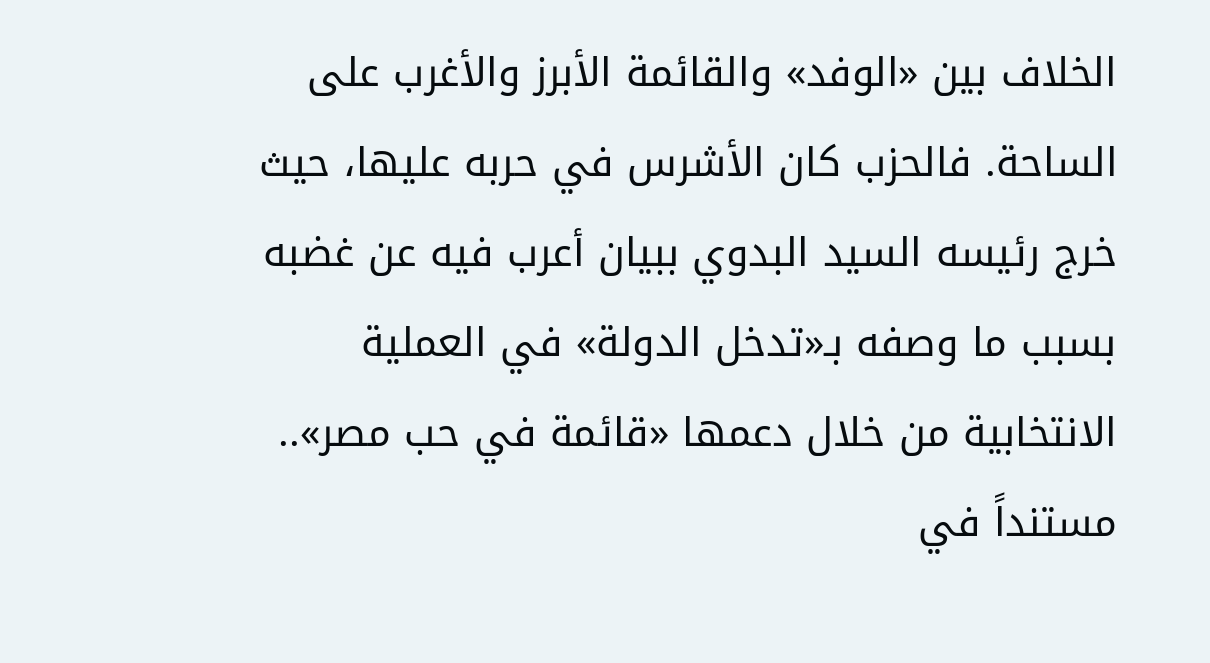الخلاف بين «الوفد» والقائمة الأبرز والأغرب على الساحة. فالحزب كان الأشرس في حربه عليها، حيث خرج رئيسه السيد البدوي ببيان أعرب فيه عن غضبه بسبب ما وصفه بـ«تدخل الدولة» في العملية الانتخابية من خلال دعمها «قائمة في حب مصر»..
مستنداً في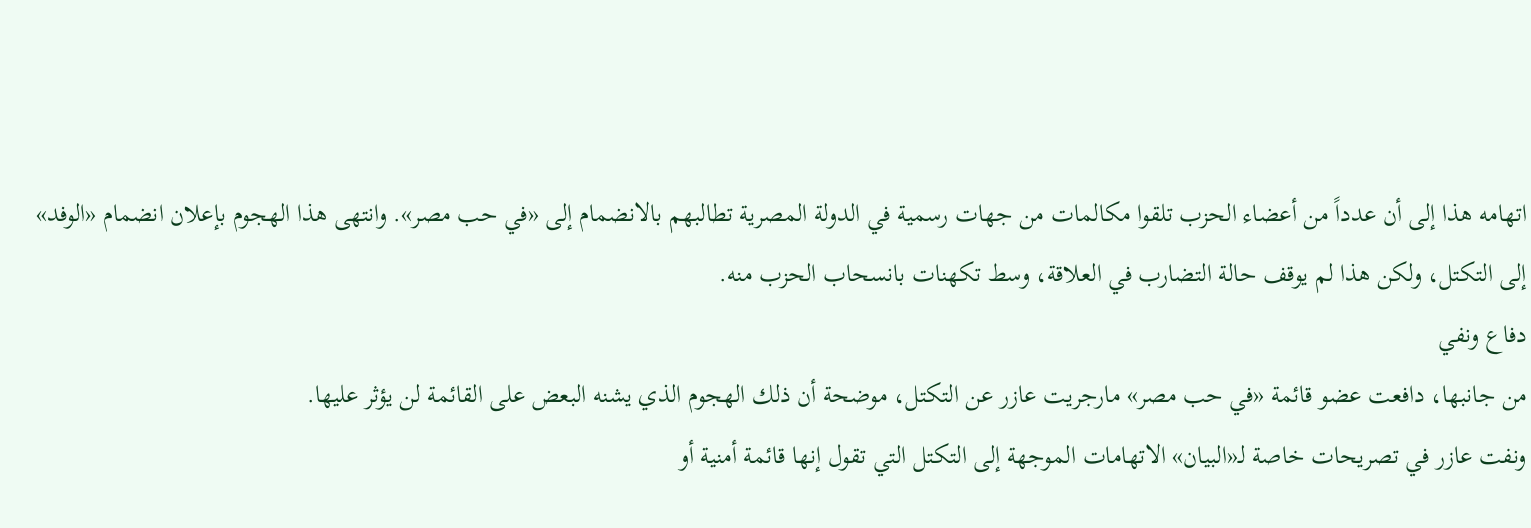اتهامه هذا إلى أن عدداً من أعضاء الحزب تلقوا مكالمات من جهات رسمية في الدولة المصرية تطالبهم بالانضمام إلى «في حب مصر». وانتهى هذا الهجوم بإعلان انضمام «الوفد» إلى التكتل، ولكن هذا لم يوقف حالة التضارب في العلاقة، وسط تكهنات بانسحاب الحزب منه.
دفاع ونفي
من جانبها، دافعت عضو قائمة «في حب مصر» مارجريت عازر عن التكتل، موضحة أن ذلك الهجوم الذي يشنه البعض على القائمة لن يؤثر عليها.
ونفت عازر في تصريحات خاصة لـ«البيان» الاتهامات الموجهة إلى التكتل التي تقول إنها قائمة أمنية أو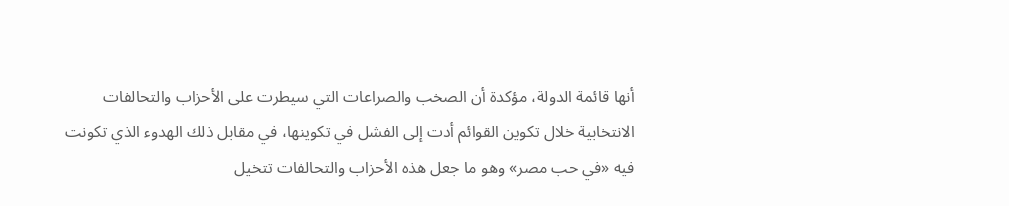أنها قائمة الدولة، مؤكدة أن الصخب والصراعات التي سيطرت على الأحزاب والتحالفات الانتخابية خلال تكوين القوائم أدت إلى الفشل في تكوينها، في مقابل ذلك الهدوء الذي تكونت فيه «في حب مصر» وهو ما جعل هذه الأحزاب والتحالفات تتخيل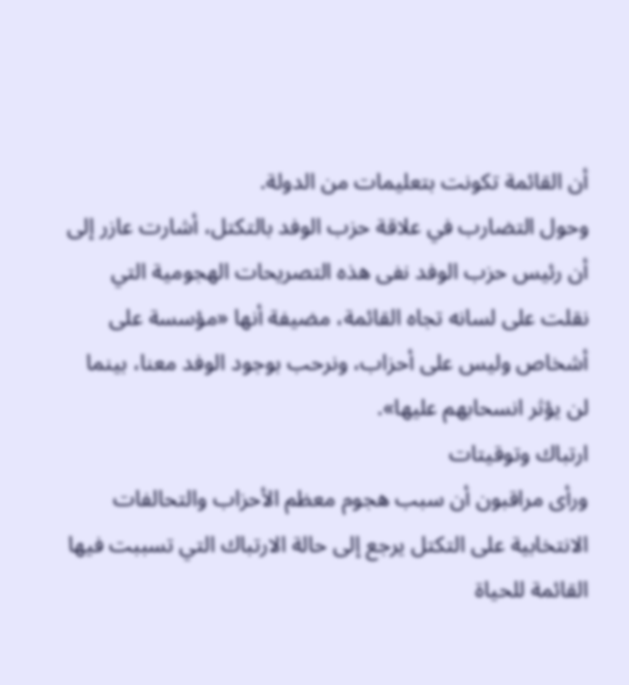أن القائمة تكونت بتعليمات من الدولة.
وحول التضارب في علاقة حزب الوفد بالتكتل، أشارت عازر إلى أن رئيس حزب الوفد نفى هذه التصريحات الهجومية التي نقلت على لسانه تجاه القائمة، مضيفة أنها «مؤسسة على أشخاص وليس على أحزاب، ونرحب بوجود الوفد معنا، بينما لن يؤثر انسحابهم عليها».
ارتباك وتوقيتات
ورأى مراقبون أن سبب هجوم معظم الأحزاب والتحالفات الانتخابية على التكتل يرجع إلى حالة الارتباك التي تسببت فيها القائمة للحياة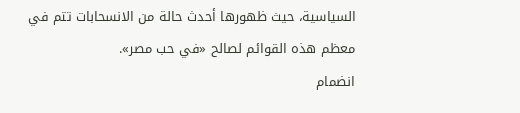السياسية، حيث ظهورها أحدث حالة من الانسحابات تتم في معظم هذه القوائم لصالح «في حب مصر».
انضمام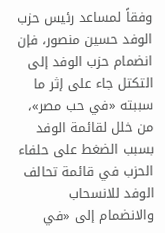وفقاً لمساعد رئيس حزب الوفد حسين منصور، فإن انضمام حزب الوفد إلى التكتل جاء على إثر ما سببته «في حب مصر»، من خلل لقائمة الوفد بسبب الضغط على حلفاء الحزب في قائمة تحالف الوفد للانسحاب والانضمام إلى «في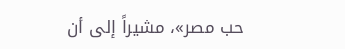حب مصر»، مشيراً إلى أن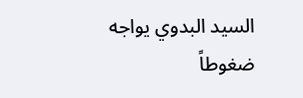السيد البدوي يواجه ضغوطاً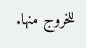للخروج منها.